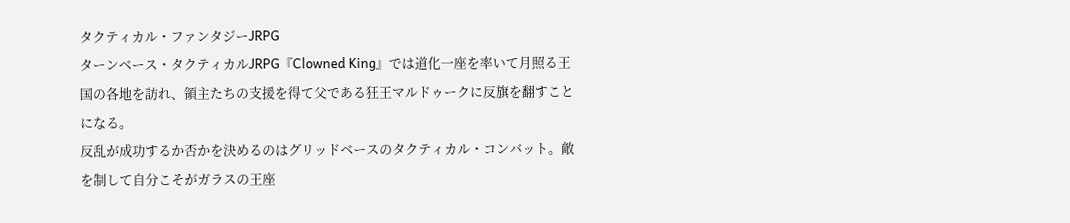タクティカル・ファンタジーJRPG
ターンベース・タクティカルJRPG『Clowned King』では道化一座を率いて月照る王国の各地を訪れ、領主たちの支援を得て父である狂王マルドゥークに反旗を翻すことになる。
反乱が成功するか否かを決めるのはグリッドベースのタクティカル・コンバット。敵を制して自分こそがガラスの王座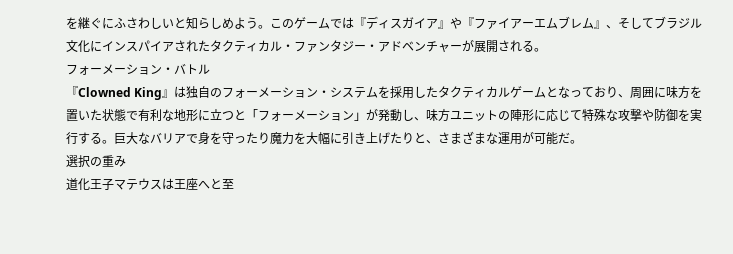を継ぐにふさわしいと知らしめよう。このゲームでは『ディスガイア』や『ファイアーエムブレム』、そしてブラジル文化にインスパイアされたタクティカル・ファンタジー・アドベンチャーが展開される。
フォーメーション・バトル
『Clowned King』は独自のフォーメーション・システムを採用したタクティカルゲームとなっており、周囲に味方を置いた状態で有利な地形に立つと「フォーメーション」が発動し、味方ユニットの陣形に応じて特殊な攻撃や防御を実行する。巨大なバリアで身を守ったり魔力を大幅に引き上げたりと、さまざまな運用が可能だ。
選択の重み
道化王子マテウスは王座へと至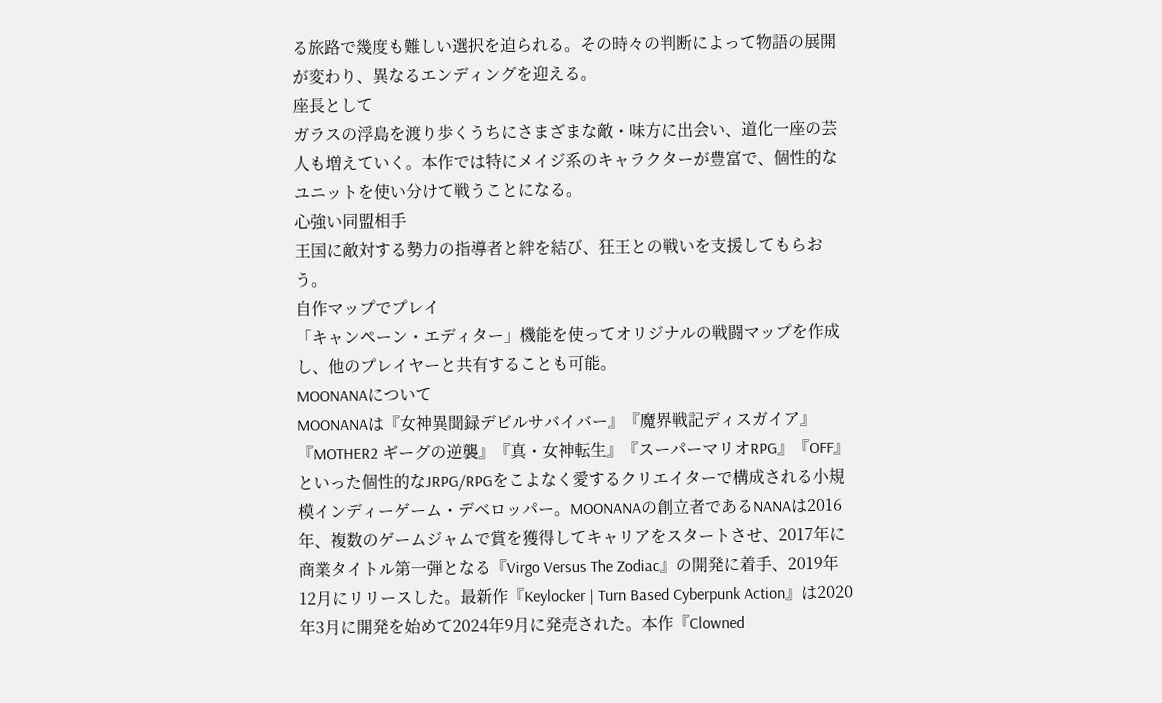る旅路で幾度も難しい選択を迫られる。その時々の判断によって物語の展開が変わり、異なるエンディングを迎える。
座長として
ガラスの浮島を渡り歩くうちにさまざまな敵・味方に出会い、道化一座の芸人も増えていく。本作では特にメイジ系のキャラクターが豊富で、個性的なユニットを使い分けて戦うことになる。
心強い同盟相手
王国に敵対する勢力の指導者と絆を結び、狂王との戦いを支援してもらおう。
自作マップでプレイ
「キャンペーン・エディター」機能を使ってオリジナルの戦闘マップを作成し、他のプレイヤーと共有することも可能。
MOONANAについて
MOONANAは『女神異聞録デビルサバイバー』『魔界戦記ディスガイア』『MOTHER2 ギーグの逆襲』『真・女神転生』『スーパーマリオRPG』『OFF』といった個性的なJRPG/RPGをこよなく愛するクリエイターで構成される小規模インディーゲーム・デベロッパー。MOONANAの創立者であるNANAは2016年、複数のゲームジャムで賞を獲得してキャリアをスタートさせ、2017年に商業タイトル第一弾となる『Virgo Versus The Zodiac』の開発に着手、2019年12月にリリースした。最新作『Keylocker | Turn Based Cyberpunk Action』は2020年3月に開発を始めて2024年9月に発売された。本作『Clowned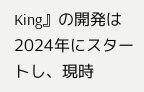King』の開発は2024年にスタートし、現時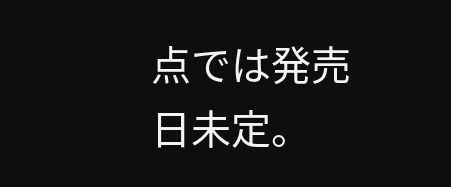点では発売日未定。